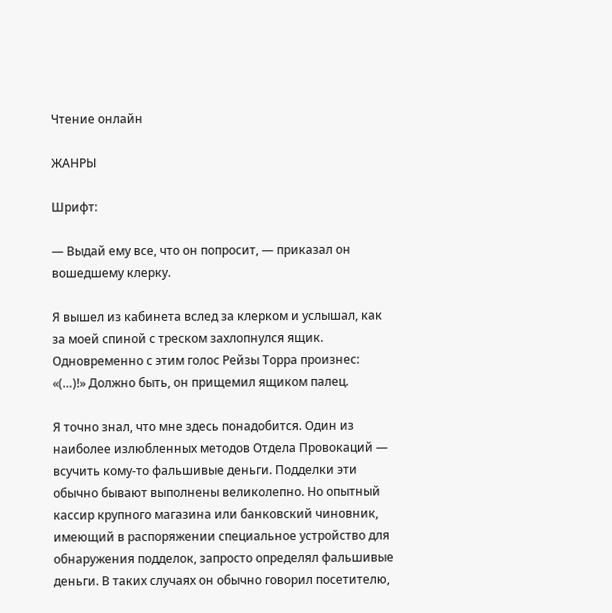Чтение онлайн

ЖАНРЫ

Шрифт:

— Выдай ему все, что он попросит, — приказал он вошедшему клерку.

Я вышел из кабинета вслед за клерком и услышал, как за моей спиной с треском захлопнулся ящик. Одновременно с этим голос Рейзы Торра произнес: «(…)!» Должно быть, он прищемил ящиком палец.

Я точно знал, что мне здесь понадобится. Один из наиболее излюбленных методов Отдела Провокаций — всучить кому-то фальшивые деньги. Подделки эти обычно бывают выполнены великолепно. Но опытный кассир крупного магазина или банковский чиновник, имеющий в распоряжении специальное устройство для обнаружения подделок, запросто определял фальшивые деньги. В таких случаях он обычно говорил посетителю,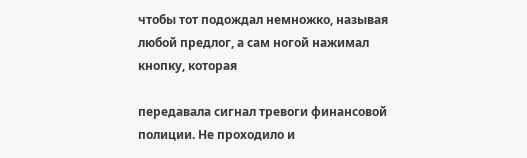чтобы тот подождал немножко, называя любой предлог, а сам ногой нажимал кнопку, которая

передавала сигнал тревоги финансовой полиции. Не проходило и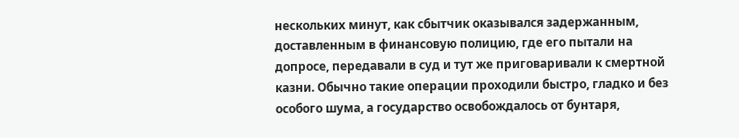нескольких минут, как сбытчик оказывался задержанным, доставленным в финансовую полицию, где его пытали на допросе, передавали в суд и тут же приговаривали к смертной казни. Обычно такие операции проходили быстро, гладко и без особого шума, а государство освобождалось от бунтаря,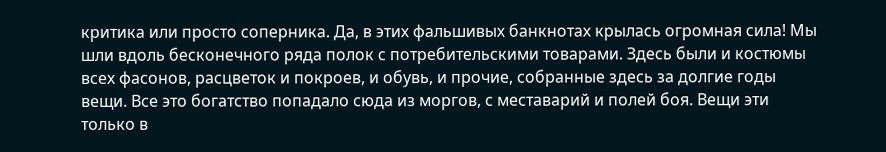критика или просто соперника. Да, в этих фальшивых банкнотах крылась огромная сила! Мы шли вдоль бесконечного ряда полок с потребительскими товарами. Здесь были и костюмы всех фасонов, расцветок и покроев, и обувь, и прочие, собранные здесь за долгие годы вещи. Все это богатство попадало сюда из моргов, с меставарий и полей боя. Вещи эти только в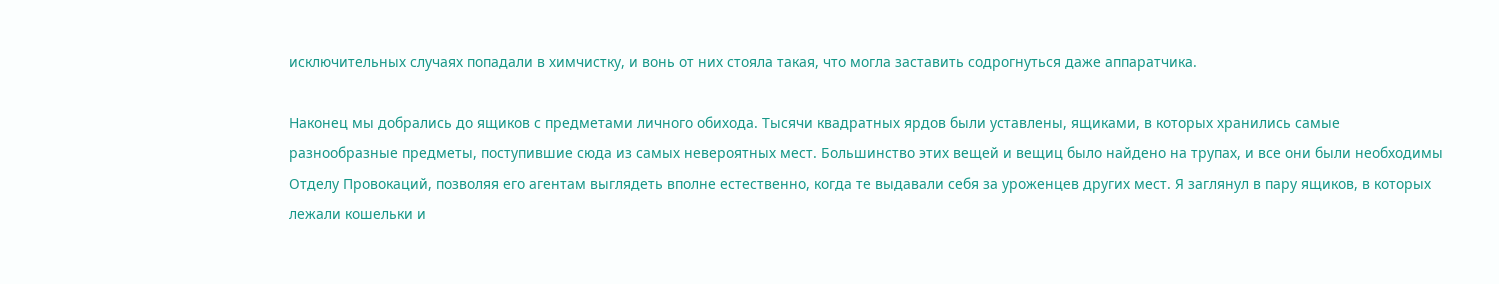исключительных случаях попадали в химчистку, и вонь от них стояла такая, что могла заставить содрогнуться даже аппаратчика.

Наконец мы добрались до ящиков с предметами личного обихода. Тысячи квадратных ярдов были уставлены, ящиками, в которых хранились самые разнообразные предметы, поступившие сюда из самых невероятных мест. Большинство этих вещей и вещиц было найдено на трупах, и все они были необходимы Отделу Провокаций, позволяя его агентам выглядеть вполне естественно, когда те выдавали себя за уроженцев других мест. Я заглянул в пару ящиков, в которых лежали кошельки и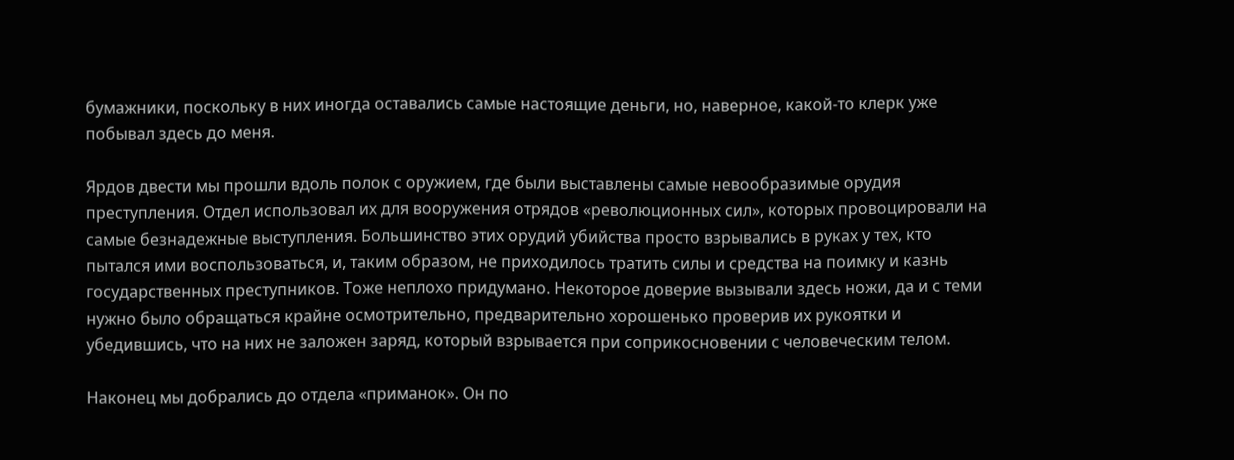бумажники, поскольку в них иногда оставались самые настоящие деньги, но, наверное, какой-то клерк уже побывал здесь до меня.

Ярдов двести мы прошли вдоль полок с оружием, где были выставлены самые невообразимые орудия преступления. Отдел использовал их для вооружения отрядов «революционных сил», которых провоцировали на самые безнадежные выступления. Большинство этих орудий убийства просто взрывались в руках у тех, кто пытался ими воспользоваться, и, таким образом, не приходилось тратить силы и средства на поимку и казнь государственных преступников. Тоже неплохо придумано. Некоторое доверие вызывали здесь ножи, да и с теми нужно было обращаться крайне осмотрительно, предварительно хорошенько проверив их рукоятки и убедившись, что на них не заложен заряд, который взрывается при соприкосновении с человеческим телом.

Наконец мы добрались до отдела «приманок». Он по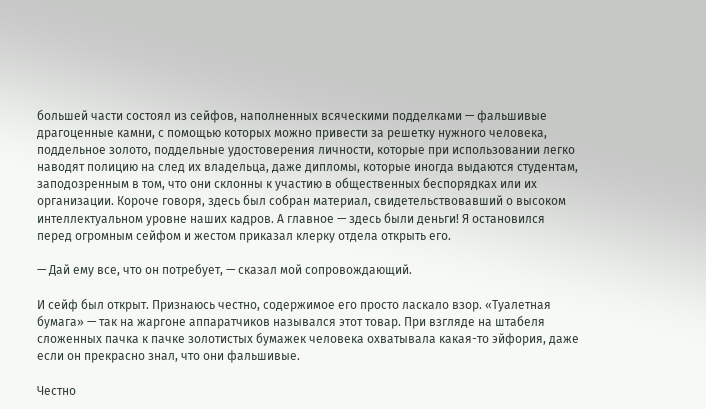большей части состоял из сейфов, наполненных всяческими подделками — фальшивые драгоценные камни, с помощью которых можно привести за решетку нужного человека, поддельное золото, поддельные удостоверения личности, которые при использовании легко наводят полицию на след их владельца, даже дипломы, которые иногда выдаются студентам, заподозренным в том, что они склонны к участию в общественных беспорядках или их организации. Короче говоря, здесь был собран материал, свидетельствовавший о высоком интеллектуальном уровне наших кадров. А главное — здесь были деньги! Я остановился перед огромным сейфом и жестом приказал клерку отдела открыть его.

— Дай ему все, что он потребует, — сказал мой сопровождающий.

И сейф был открыт. Признаюсь честно, содержимое его просто ласкало взор. «Туалетная бумага» — так на жаргоне аппаратчиков назывался этот товар. При взгляде на штабеля сложенных пачка к пачке золотистых бумажек человека охватывала какая-то эйфория, даже если он прекрасно знал, что они фальшивые.

Честно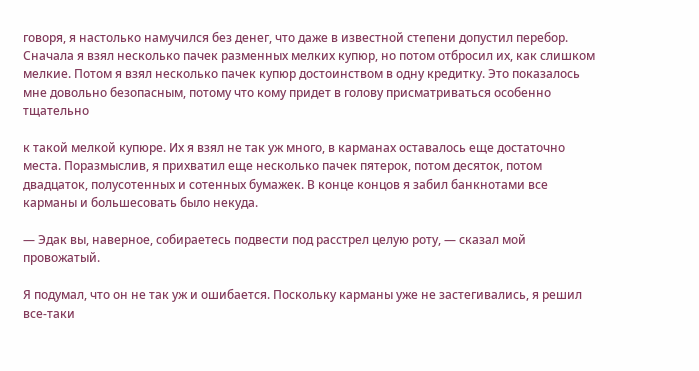говоря, я настолько намучился без денег, что даже в известной степени допустил перебор. Сначала я взял несколько пачек разменных мелких купюр, но потом отбросил их, как слишком мелкие. Потом я взял несколько пачек купюр достоинством в одну кредитку. Это показалось мне довольно безопасным, потому что кому придет в голову присматриваться особенно тщательно

к такой мелкой купюре. Их я взял не так уж много, в карманах оставалось еще достаточно места. Поразмыслив, я прихватил еще несколько пачек пятерок, потом десяток, потом двадцаток, полусотенных и сотенных бумажек. В конце концов я забил банкнотами все карманы и большесовать было некуда.

— Эдак вы, наверное, собираетесь подвести под расстрел целую роту, — сказал мой провожатый.

Я подумал, что он не так уж и ошибается. Поскольку карманы уже не застегивались, я решил все-таки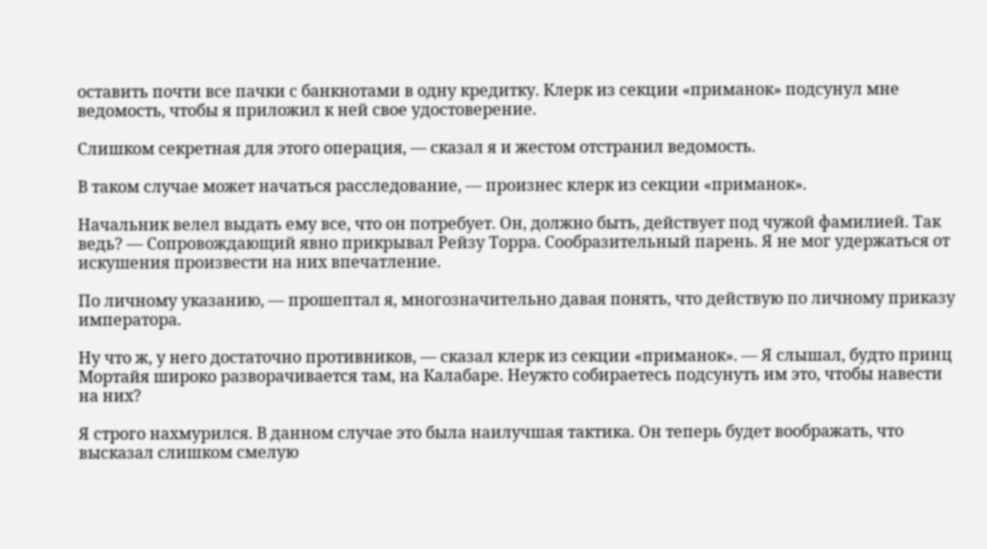оставить почти все пачки с банкнотами в одну кредитку. Клерк из секции «приманок» подсунул мне ведомость, чтобы я приложил к ней свое удостоверение.

Слишком секретная для этого операция, — сказал я и жестом отстранил ведомость.

В таком случае может начаться расследование, — произнес клерк из секции «приманок».

Начальник велел выдать ему все, что он потребует. Он, должно быть, действует под чужой фамилией. Так ведь? — Сопровождающий явно прикрывал Рейзу Торра. Сообразительный парень. Я не мог удержаться от искушения произвести на них впечатление.

По личному указанию, — прошептал я, многозначительно давая понять, что действую по личному приказу императора.

Ну что ж, у него достаточно противников, — сказал клерк из секции «приманок». — Я слышал, будто принц Мортайя широко разворачивается там, на Калабаре. Неужто собираетесь подсунуть им это, чтобы навести на них?

Я строго нахмурился. В данном случае это была наилучшая тактика. Он теперь будет воображать, что высказал слишком смелую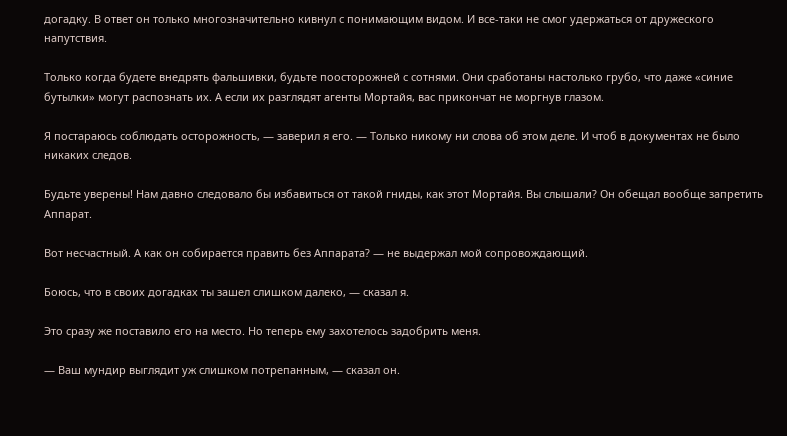догадку. В ответ он только многозначительно кивнул с понимающим видом. И все-таки не смог удержаться от дружеского напутствия.

Только когда будете внедрять фальшивки, будьте поосторожней с сотнями. Они сработаны настолько грубо, что даже «синие бутылки» могут распознать их. А если их разглядят агенты Мортайя, вас прикончат не моргнув глазом.

Я постараюсь соблюдать осторожность, — заверил я его. — Только никому ни слова об этом деле. И чтоб в документах не было никаких следов.

Будьте уверены! Нам давно следовало бы избавиться от такой гниды, как этот Мортайя. Вы слышали? Он обещал вообще запретить Аппарат.

Вот несчастный. А как он собирается править без Аппарата? — не выдержал мой сопровождающий.

Боюсь, что в своих догадках ты зашел слишком далеко, — сказал я.

Это сразу же поставило его на место. Но теперь ему захотелось задобрить меня.

— Ваш мундир выглядит уж слишком потрепанным, — сказал он.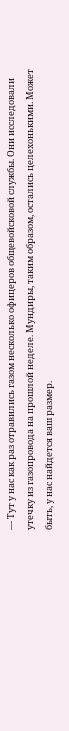— Тут у нас как раз отравились газом несколько офицеров общевойсковой службы. Они исследовали утечку из газопровода на прошлой неделе. Мундиры, таким образом, остались целехонькими. Может быть, у нас найдется ваш размер.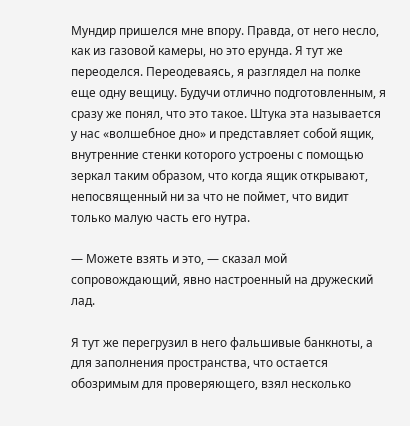Мундир пришелся мне впору. Правда, от него несло, как из газовой камеры, но это ерунда. Я тут же переоделся. Переодеваясь, я разглядел на полке еще одну вещицу. Будучи отлично подготовленным, я сразу же понял, что это такое. Штука эта называется у нас «волшебное дно» и представляет собой ящик, внутренние стенки которого устроены с помощью зеркал таким образом, что когда ящик открывают, непосвященный ни за что не поймет, что видит только малую часть его нутра.

— Можете взять и это, — сказал мой сопровождающий, явно настроенный на дружеский лад.

Я тут же перегрузил в него фальшивые банкноты, а для заполнения пространства, что остается обозримым для проверяющего, взял несколько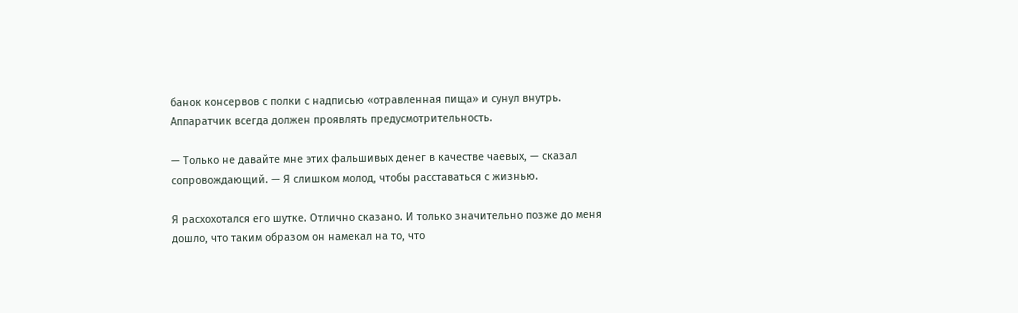банок консервов с полки с надписью «отравленная пища» и сунул внутрь. Аппаратчик всегда должен проявлять предусмотрительность.

— Только не давайте мне этих фальшивых денег в качестве чаевых, — сказал сопровождающий. — Я слишком молод, чтобы расставаться с жизнью.

Я расхохотался его шутке. Отлично сказано. И только значительно позже до меня дошло, что таким образом он намекал на то, что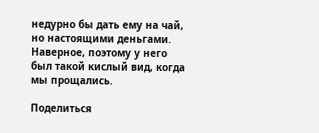недурно бы дать ему на чай, но настоящими деньгами. Наверное, поэтому у него был такой кислый вид, когда мы прощались.

Поделиться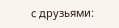с друзьями: